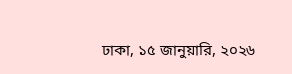ঢাকা, ১৫ জানুয়ারি, ২০২৬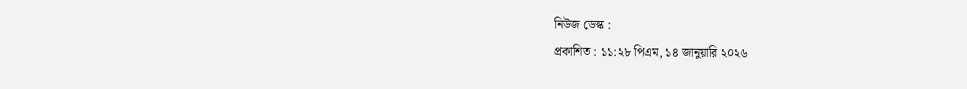নিউজ ডেস্ক :
প্রকাশিত : ১১:২৮ পিএম, ১৪ জানুয়ারি ২০২৬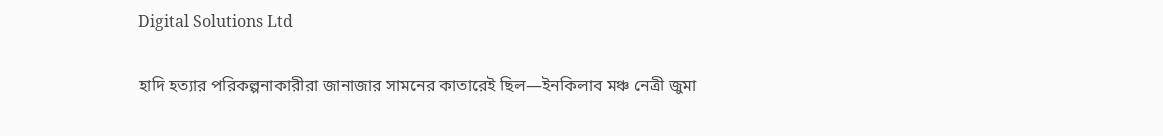Digital Solutions Ltd

হাদি হত্যার পরিকল্পনাকারীরা জানাজার সামনের কাতারেই ছিল—ইনকিলাব মঞ্চ নেত্রী জুমা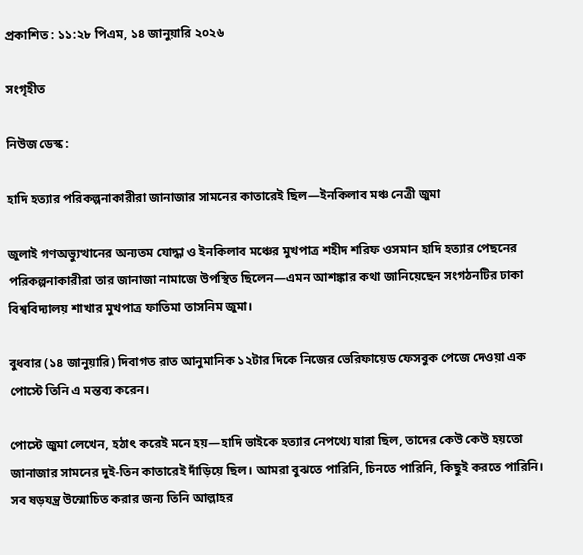প্রকাশিত : ১১:২৮ পিএম, ১৪ জানুয়ারি ২০২৬

সংগৃহীত

নিউজ ডেস্ক :

হাদি হত্যার পরিকল্পনাকারীরা জানাজার সামনের কাতারেই ছিল—ইনকিলাব মঞ্চ নেত্রী জুমা

জুলাই গণঅভ্যুত্থানের অন্যতম যোদ্ধা ও ইনকিলাব মঞ্চের মুখপাত্র শহীদ শরিফ ওসমান হাদি হত্যার পেছনের পরিকল্পনাকারীরা তার জানাজা নামাজে উপস্থিত ছিলেন—এমন আশঙ্কার কথা জানিয়েছেন সংগঠনটির ঢাকা বিশ্ববিদ্যালয় শাখার মুখপাত্র ফাতিমা তাসনিম জুমা।

বুধবার (১৪ জানুয়ারি) দিবাগত রাত আনুমানিক ১২টার দিকে নিজের ভেরিফায়েড ফেসবুক পেজে দেওয়া এক পোস্টে তিনি এ মন্তব্য করেন।

পোস্টে জুমা লেখেন, হঠাৎ করেই মনে হয়—হাদি ভাইকে হত্যার নেপথ্যে যারা ছিল, তাদের কেউ কেউ হয়তো জানাজার সামনের দুই-তিন কাতারেই দাঁড়িয়ে ছিল। আমরা বুঝতে পারিনি, চিনতে পারিনি, কিছুই করতে পারিনি। সব ষড়যন্ত্র উন্মোচিত করার জন্য তিনি আল্লাহর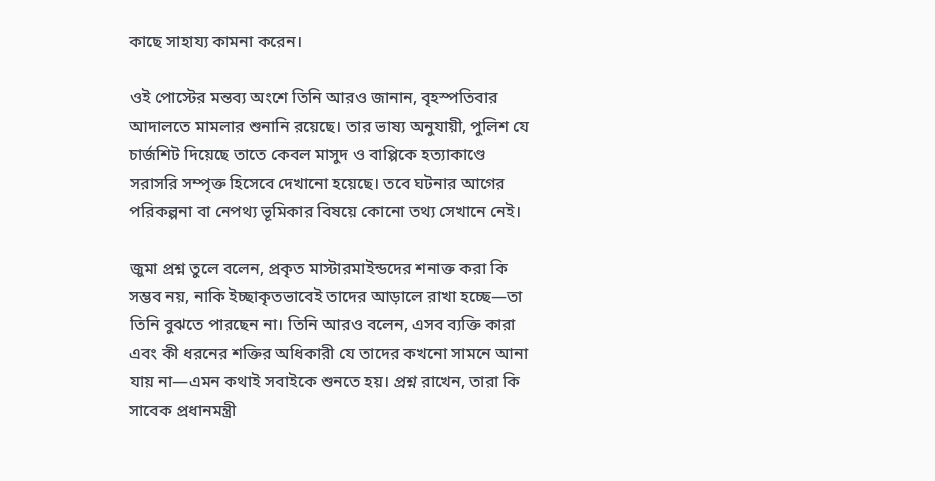কাছে সাহায্য কামনা করেন।

ওই পোস্টের মন্তব্য অংশে তিনি আরও জানান, বৃহস্পতিবার আদালতে মামলার শুনানি রয়েছে। তার ভাষ্য অনুযায়ী, পুলিশ যে চার্জশিট দিয়েছে তাতে কেবল মাসুদ ও বাপ্পিকে হত্যাকাণ্ডে সরাসরি সম্পৃক্ত হিসেবে দেখানো হয়েছে। তবে ঘটনার আগের পরিকল্পনা বা নেপথ্য ভূমিকার বিষয়ে কোনো তথ্য সেখানে নেই।

জুমা প্রশ্ন তুলে বলেন, প্রকৃত মাস্টারমাইন্ডদের শনাক্ত করা কি সম্ভব নয়, নাকি ইচ্ছাকৃতভাবেই তাদের আড়ালে রাখা হচ্ছে—তা তিনি বুঝতে পারছেন না। তিনি আরও বলেন, এসব ব্যক্তি কারা এবং কী ধরনের শক্তির অধিকারী যে তাদের কখনো সামনে আনা যায় না—এমন কথাই সবাইকে শুনতে হয়। প্রশ্ন রাখেন, তারা কি সাবেক প্রধানমন্ত্রী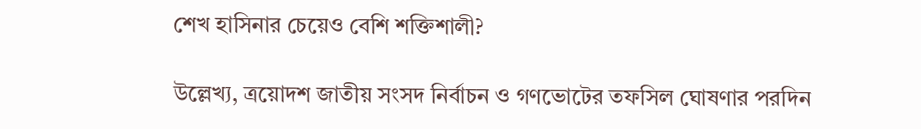শেখ হাসিনার চেয়েও বেশি শক্তিশালী?

উল্লেখ্য, ত্রয়োদশ জাতীয় সংসদ নির্বাচন ও গণভোটের তফসিল ঘোষণার পরদিন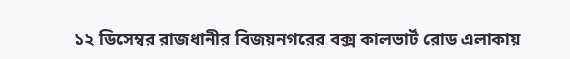১২ ডিসেম্বর রাজধানীর বিজয়নগরের বক্স কালভার্ট রোড এলাকায়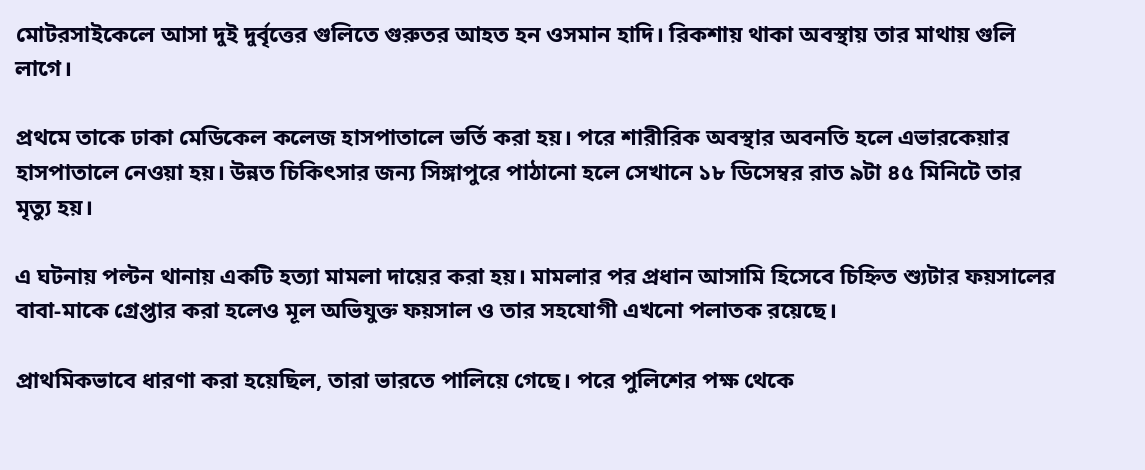মোটরসাইকেলে আসা দুই দুর্বৃত্তের গুলিতে গুরুতর আহত হন ওসমান হাদি। রিকশায় থাকা অবস্থায় তার মাথায় গুলি লাগে।

প্রথমে তাকে ঢাকা মেডিকেল কলেজ হাসপাতালে ভর্তি করা হয়। পরে শারীরিক অবস্থার অবনতি হলে এভারকেয়ার হাসপাতালে নেওয়া হয়। উন্নত চিকিৎসার জন্য সিঙ্গাপুরে পাঠানো হলে সেখানে ১৮ ডিসেম্বর রাত ৯টা ৪৫ মিনিটে তার মৃত্যু হয়।

এ ঘটনায় পল্টন থানায় একটি হত্যা মামলা দায়ের করা হয়। মামলার পর প্রধান আসামি হিসেবে চিহ্নিত শ্যুটার ফয়সালের বাবা-মাকে গ্রেপ্তার করা হলেও মূল অভিযুক্ত ফয়সাল ও তার সহযোগী এখনো পলাতক রয়েছে।

প্রাথমিকভাবে ধারণা করা হয়েছিল, তারা ভারতে পালিয়ে গেছে। পরে পুলিশের পক্ষ থেকে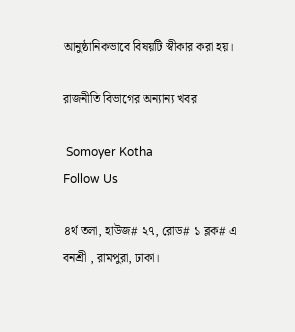আনুষ্ঠানিকভাবে বিষয়টি স্বীকার করা হয়।

রাজনীতি বিভাগের অন্যান্য খবর

 Somoyer Kotha
Follow Us

৪র্থ তলা, হাউজ# ২৭, রোড# ১ ব্লক# এ বনশ্রী , রামপুরা, ঢাকা।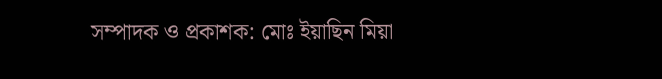সম্পাদক ও প্রকাশক: মোঃ ইয়াছিন মিয়া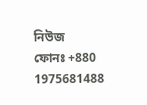নিউজ
ফোনঃ +880 1975681488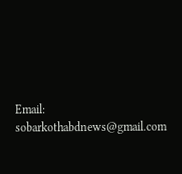Email: sobarkothabdnews@gmail.com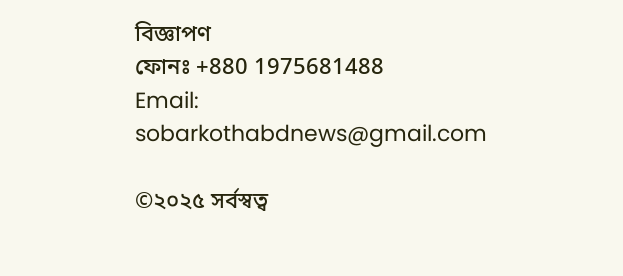বিজ্ঞাপণ
ফোনঃ +880 1975681488
Email: sobarkothabdnews@gmail.com

©২০২৫ সর্বস্বত্ব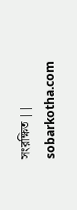সংরক্ষিত || sobarkotha.com